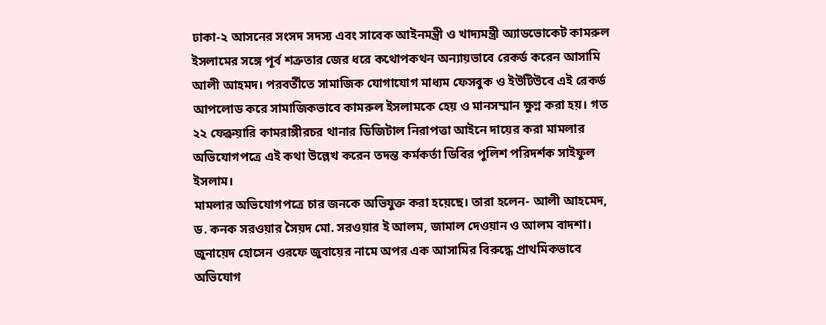ঢাকা-২ আসনের সংসদ সদস্য এবং সাবেক আইনমন্ত্রী ও খাদ্যমন্ত্রী অ্যাডভোকেট কামরুল ইসলামের সঙ্গে পূর্ব শত্রুতার জের ধরে কথোপকথন অন্যায়ভাবে রেকর্ড করেন আসামি আলী আহমদ। পরবর্তীতে সামাজিক যোগাযোগ মাধ্যম ফেসবুক ও ইউটিউবে এই রেকর্ড আপলোড করে সামাজিকভাবে কামরুল ইসলামকে হেয় ও মানসম্মান ক্ষুণ্ন করা হয়। গত ২২ ফেব্রুয়ারি কামরাঙ্গীরচর থানার ডিজিটাল নিরাপত্তা আইনে দায়ের করা মামলার অভিযোগপত্রে এই কথা উল্লেখ করেন তদন্ত কর্মকর্তা ডিবির পুলিশ পরিদর্শক সাইফুল ইসলাম।
মামলার অভিযোগপত্রে চার জনকে অভিযুক্ত করা হয়েছে। তারা হলেন- আলী আহমেদ, ড. কনক সরওয়ার সৈয়দ মো. সরওয়ার ই আলম, জামাল দেওয়ান ও আলম বাদশা।
জুনায়েদ হোসেন ওরফে জুবায়ের নামে অপর এক আসামির বিরুদ্ধে প্রাথমিকভাবে অভিযোগ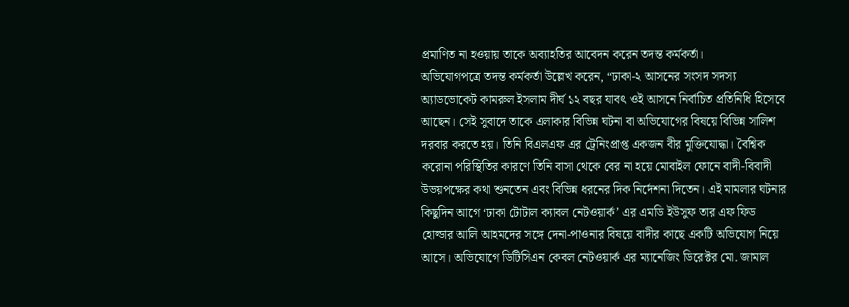প্রমাণিত না হওয়ায় তাকে অব্যাহতির আবেদন করেন তদন্ত কর্মকর্তা।
অভিযোগপত্রে তদন্ত কর্মকর্তা উল্লেখ করেন, “ঢাকা-২ আসনের সংসদ সদস্য অ্যাডভোকেট কামরুল ইসলাম দীর্ঘ ১২ বছর যাবৎ ওই আসনে নির্বাচিত প্রতিনিধি হিসেবে আছেন। সেই সুবাদে তাকে এলাকার বিভিন্ন ঘটনা বা অভিযোগের বিষয়ে বিভিন্ন সালিশ দরবার করতে হয়। তিনি বিএলএফ এর ট্রেনিংপ্রাপ্ত একজন বীর মুক্তিযোদ্ধা। বৈশ্বিক করোনা পরিস্থিতির কারণে তিনি বাসা থেকে বের না হয়ে মোবাইল ফোনে বাদী-বিবাদী উভয়পক্ষের কথা শুনতেন এবং বিভিন্ন ধরনের দিক নির্দেশনা দিতেন। এই মামলার ঘটনার কিছুদিন আগে ‘ঢাকা টোটাল ক্যাবল নেটওয়ার্ক’ এর এমডি ইউসুফ তার এফ ফিড হোল্ডার আলি আহমদের সঙ্গে দেনা-পাওনার বিষয়ে বাদীর কাছে একটি অভিযোগ নিয়ে আসে। অভিযোগে ডিটিসিএন কেবল নেটওয়ার্ক এর ম্যানেজিং ডিরেক্টর মো. জামাল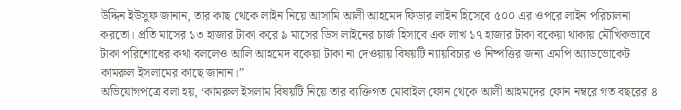উদ্দিন ইউসুফ জানান, তার কাছ থেকে লাইন নিয়ে আসামি আলী আহমেদ ফিডার লাইন হিসেবে ৫০০ এর ওপরে লাইন পরিচালনা করতো। প্রতি মাসের ১৩ হাজার টাকা করে ৯ মাসের ডিস লাইনের চার্জ হিসাবে এক লাখ ১৭ হাজার টাকা বকেয়া থাকায় মৌখিকভাবে টাকা পরিশোধের কথা বললেও আলি আহমেদ বকেয়া টাকা না দেওয়ায় বিষয়টি ন্যায়বিচার ও নিষ্পত্তির জন্য এমপি অ্যাডভোকেট কামরুল ইসলামের কাছে জানান।”
অভিযোগপত্রে বলা হয়, ‘কামরুল ইসলাম বিষয়টি নিয়ে তার ব্যক্তিগত মোবাইল ফোন থেকে আলী আহমদের ফোন নম্বরে গত বছরের ৪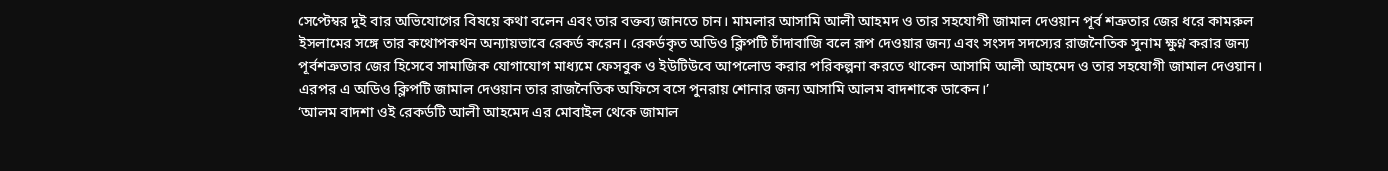সেপ্টেম্বর দুই বার অভিযোগের বিষয়ে কথা বলেন এবং তার বক্তব্য জানতে চান। মামলার আসামি আলী আহমদ ও তার সহযোগী জামাল দেওয়ান পূর্ব শত্রুতার জের ধরে কামরুল ইসলামের সঙ্গে তার কথোপকথন অন্যায়ভাবে রেকর্ড করেন। রেকর্ডকৃত অডিও ক্লিপটি চাঁদাবাজি বলে রূপ দেওয়ার জন্য এবং সংসদ সদস্যের রাজনৈতিক সুনাম ক্ষুণ্ন করার জন্য পূর্বশত্রুতার জের হিসেবে সামাজিক যোগাযোগ মাধ্যমে ফেসবুক ও ইউটিউবে আপলোড করার পরিকল্পনা করতে থাকেন আসামি আলী আহমেদ ও তার সহযোগী জামাল দেওয়ান। এরপর এ অডিও ক্লিপটি জামাল দেওয়ান তার রাজনৈতিক অফিসে বসে পুনরায় শোনার জন্য আসামি আলম বাদশাকে ডাকেন।’
‘আলম বাদশা ওই রেকর্ডটি আলী আহমেদ এর মোবাইল থেকে জামাল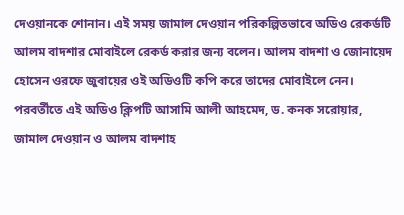দেওয়ানকে শোনান। এই সময় জামাল দেওয়ান পরিকল্পিতভাবে অডিও রেকর্ডটি আলম বাদশার মোবাইলে রেকর্ড করার জন্য বলেন। আলম বাদশা ও জোনায়েদ হোসেন ওরফে জুবায়ের ওই অডিওটি কপি করে তাদের মোবাইলে নেন। পরবর্তীতে এই অডিও ক্লিপটি আসামি আলী আহমেদ, ড. কনক সরোয়ার, জামাল দেওয়ান ও আলম বাদশাহ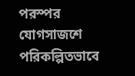পরস্পর যোগসাজশে পরিকল্পিতভাবে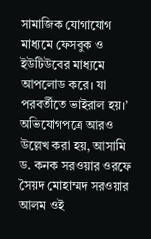সামাজিক যোগাযোগ মাধ্যমে ফেসবুক ও ইউটিউবের মাধ্যমে আপলোড করে। যা পরবর্তীতে ভাইরাল হয়।’
অভিযোগপত্রে আরও উল্লেখ করা হয়, আসামি ড. কনক সরওয়ার ওরফে সৈয়দ মোহাম্মদ সরওয়ার আলম ওই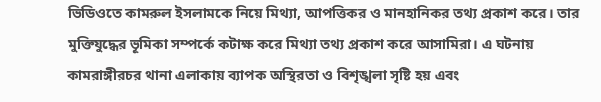ভিডিওতে কামরুল ইসলামকে নিয়ে মিথ্যা, আপত্তিকর ও মানহানিকর তথ্য প্রকাশ করে। তার মুক্তিযুদ্ধের ভূমিকা সম্পর্কে কটাক্ষ করে মিথ্যা তথ্য প্রকাশ করে আসামিরা। এ ঘটনায় কামরাঙ্গীরচর থানা এলাকায় ব্যাপক অস্থিরতা ও বিশৃঙ্খলা সৃষ্টি হয় এবং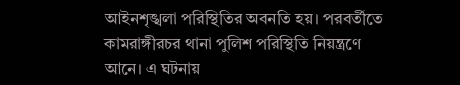আইনশৃঙ্খলা পরিস্থিতির অবনতি হয়। পরবর্তীতে কামরাঙ্গীরচর থানা পুলিশ পরিস্থিতি নিয়ন্ত্রণে আনে। এ ঘটনায়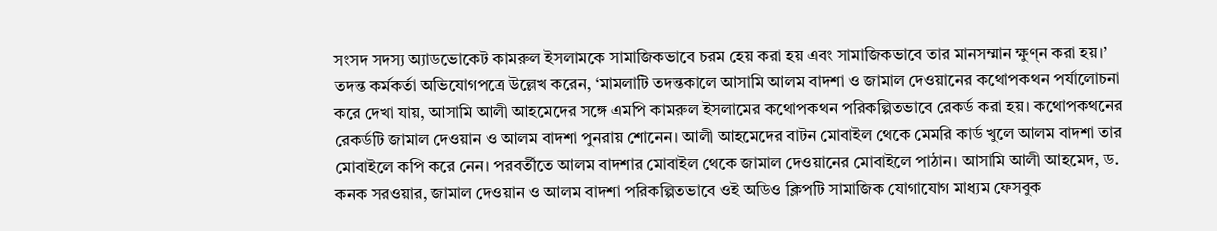সংসদ সদস্য অ্যাডভোকেট কামরুল ইসলামকে সামাজিকভাবে চরম হেয় করা হয় এবং সামাজিকভাবে তার মানসম্মান ক্ষুণ্ন করা হয়।’
তদন্ত কর্মকর্তা অভিযোগপত্রে উল্লেখ করেন, ‘মামলাটি তদন্তকালে আসামি আলম বাদশা ও জামাল দেওয়ানের কথোপকথন পর্যালোচনা করে দেখা যায়, আসামি আলী আহমেদের সঙ্গে এমপি কামরুল ইসলামের কথোপকথন পরিকল্পিতভাবে রেকর্ড করা হয়। কথোপকথনের রেকর্ডটি জামাল দেওয়ান ও আলম বাদশা পুনরায় শোনেন। আলী আহমেদের বাটন মোবাইল থেকে মেমরি কার্ড খুলে আলম বাদশা তার মোবাইলে কপি করে নেন। পরবর্তীতে আলম বাদশার মোবাইল থেকে জামাল দেওয়ানের মোবাইলে পাঠান। আসামি আলী আহমেদ, ড. কনক সরওয়ার, জামাল দেওয়ান ও আলম বাদশা পরিকল্পিতভাবে ওই অডিও ক্লিপটি সামাজিক যোগাযোগ মাধ্যম ফেসবুক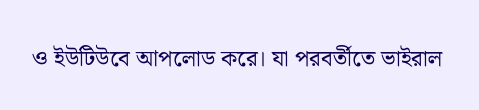ও ইউটিউবে আপলোড করে। যা পরবর্তীতে ভাইরাল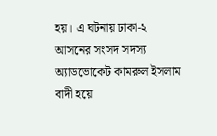হয়। এ ঘটনায় ঢাকা-২ আসনের সংসদ সদস্য অ্যাডভোকেট কামরুল ইসলাম বাদী হয়ে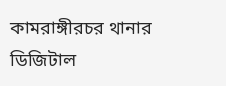কামরাঙ্গীরচর থানার ডিজিটাল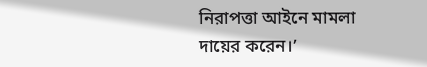নিরাপত্তা আইনে মামলা দায়ের করেন।’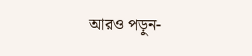আরও পড়ুন-